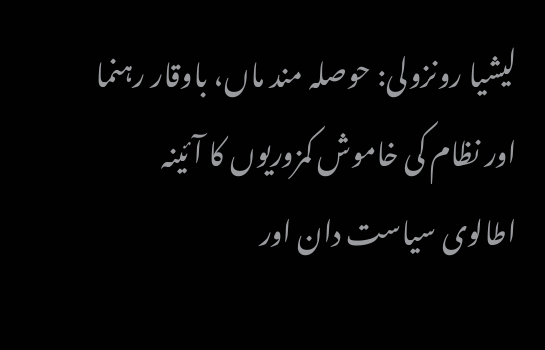لیشیا رونزولی: حوصلہ مند ماں، باوقار رہنما اور نظام کی خاموش کمزوریوں کا آئینہ
اطالوی سیاست دان اور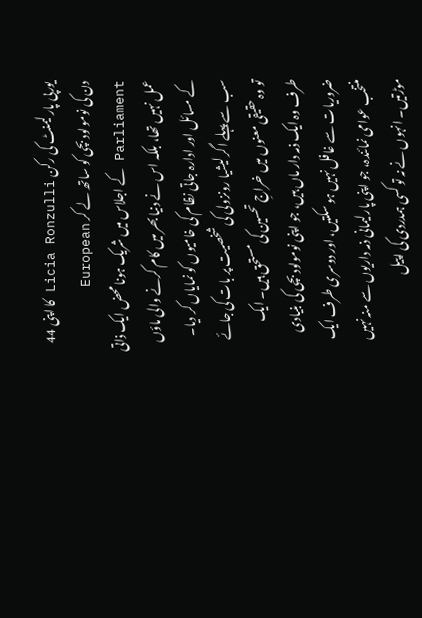یورپی پارلیمنٹ کی رکن Licia Ronzulli کا اپنی 44 دن کی نومولود بچی کو ساتھ لے کر European Parliament کے اجلاس میں شریک ہونا محض ایک ذاتی عمل نہیں تھا، بلکہ اس نے دنیا بھر میں کام کرنے والی ماؤں کے مسائل اور ادارہ جاتی نظام کی خامیوں کو نمایاں کر دیا۔
سب سے پہلے اگر لیشیا رونزولی کی شخصیت پر بات کی جائے تو وہ حقیقی معنوں میں خراجِ تحسین کی مستحق ہیں۔ ایک طرف وہ ایک ذمہ دار ماں ہیں، جو اپنی نومولود بچی کی بنیادی ضروریات سے غافل نہیں ہو سکتیں، اور دوسری طرف ایک منتخب عوامی نمائندہ، جو اپنی پارلیمانی ذمہ داریوں سے منہ نہیں موڑتیں۔ انہوں نے نہ تو کسی ہمدردی کی اپیل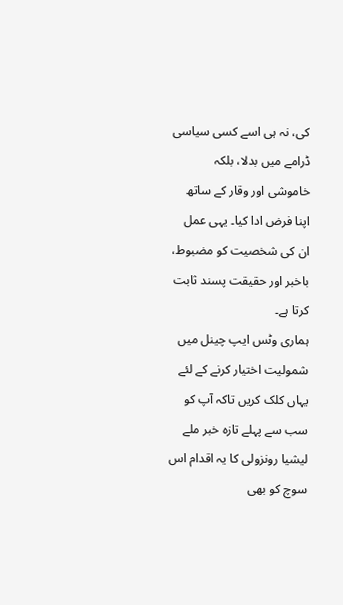کی، نہ ہی اسے کسی سیاسی ڈرامے میں بدلا، بلکہ خاموشی اور وقار کے ساتھ اپنا فرض ادا کیا۔ یہی عمل ان کی شخصیت کو مضبوط، باخبر اور حقیقت پسند ثابت کرتا ہے۔
ہماری وٹس ایپ چینل میں شمولیت اختیار کرنے کے لئے یہاں کلک کریں تاکہ آپ کو سب سے پہلے تازہ خبر ملے
لیشیا رونزولی کا یہ اقدام اس سوچ کو بھی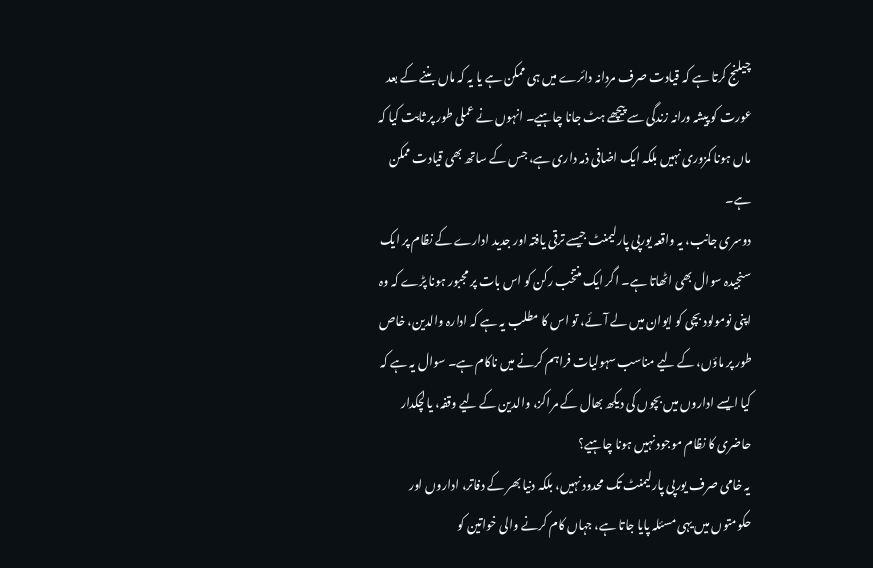چیلنج کرتا ہے کہ قیادت صرف مردانہ دائرے میں ہی ممکن ہے یا یہ کہ ماں بننے کے بعد عورت کو پیشہ ورانہ زندگی سے پیچھے ہٹ جانا چاہیے۔ انہوں نے عملی طور پر ثابت کیا کہ ماں ہونا کمزوری نہیں بلکہ ایک اضافی ذمہ داری ہے، جس کے ساتھ بھی قیادت ممکن ہے۔
دوسری جانب، یہ واقعہ یورپی پارلیمنٹ جیسے ترقی یافتہ اور جدید ادارے کے نظام پر ایک سنجیدہ سوال بھی اٹھاتا ہے۔ اگر ایک منتخب رکن کو اس بات پر مجبور ہونا پڑے کہ وہ اپنی نومولود بچی کو ایوان میں لے آئے، تو اس کا مطلب یہ ہے کہ ادارہ والدین، خاص طور پر ماؤں، کے لیے مناسب سہولیات فراہم کرنے میں ناکام ہے۔ سوال یہ ہے کہ کیا ایسے اداروں میں بچوں کی دیکھ بھال کے مراکز، والدین کے لیے وقفہ، یا لچکدار حاضری کا نظام موجود نہیں ہونا چاہیے؟
یہ خامی صرف یورپی پارلیمنٹ تک محدود نہیں، بلکہ دنیا بھر کے دفاتر، اداروں اور حکومتوں میں یہی مسئلہ پایا جاتا ہے، جہاں کام کرنے والی خواتین کو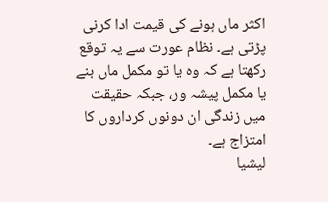اکثر ماں ہونے کی قیمت ادا کرنی پڑتی ہے۔ نظام عورت سے یہ توقع رکھتا ہے کہ وہ یا تو مکمل ماں بنے یا مکمل پیشہ ور، جبکہ حقیقت میں زندگی ان دونوں کرداروں کا امتزاج ہے۔
لیشیا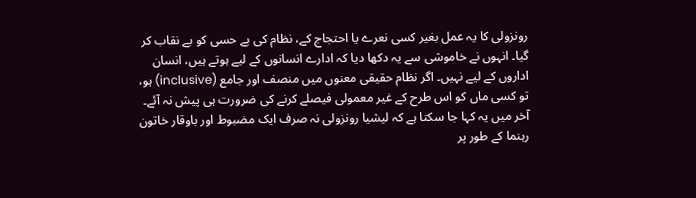رونزولی کا یہ عمل بغیر کسی نعرے یا احتجاج کے، نظام کی بے حسی کو بے نقاب کر گیا۔ انہوں نے خاموشی سے یہ دکھا دیا کہ ادارے انسانوں کے لیے ہوتے ہیں، انسان اداروں کے لیے نہیں۔ اگر نظام حقیقی معنوں میں منصف اور جامع (inclusive) ہو، تو کسی ماں کو اس طرح کے غیر معمولی فیصلے کرنے کی ضرورت ہی پیش نہ آئے۔
آخر میں یہ کہا جا سکتا ہے کہ لیشیا رونزولی نہ صرف ایک مضبوط اور باوقار خاتون رہنما کے طور پر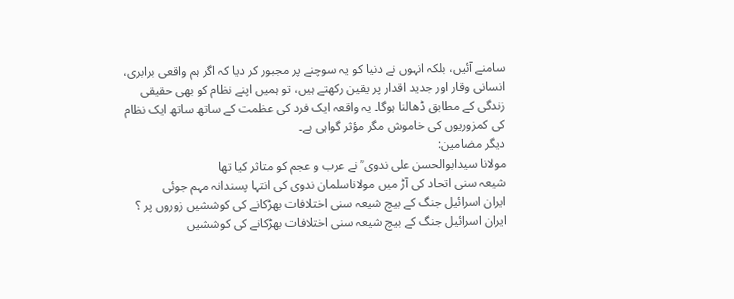سامنے آئیں، بلکہ انہوں نے دنیا کو یہ سوچنے پر مجبور کر دیا کہ اگر ہم واقعی برابری، انسانی وقار اور جدید اقدار پر یقین رکھتے ہیں، تو ہمیں اپنے نظام کو بھی حقیقی زندگی کے مطابق ڈھالنا ہوگا۔ یہ واقعہ ایک فرد کی عظمت کے ساتھ ساتھ ایک نظام کی کمزوریوں کی خاموش مگر مؤثر گواہی ہے۔
دیگر مضامین:
مولانا سیدابوالحسن علی ندوی ؒ نے عرب و عجم کو متاثر کیا تھا
شیعہ سنی اتحاد کی آڑ میں مولاناسلمان ندوی کی انتہا پسندانہ مہم جوئی
ایران اسرائیل جنگ کے بیچ شیعہ سنی اختلافات بھڑکانے کی کوششیں زوروں پر ؟
ایران اسرائیل جنگ کے بیچ شیعہ سنی اختلافات بھڑکانے کی کوششیں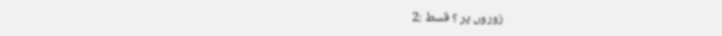زوروں پر ؟ قسط :2